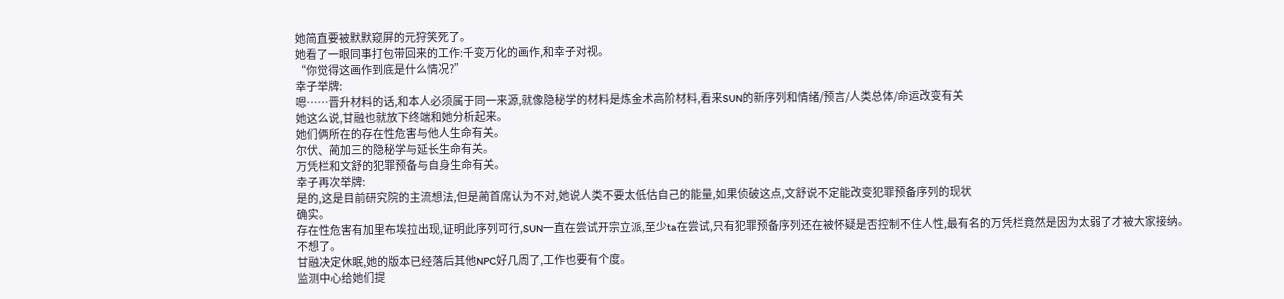她简直要被默默窥屏的元狩笑死了。
她看了一眼同事打包带回来的工作:千变万化的画作,和幸子对视。
“你觉得这画作到底是什么情况?”
幸子举牌:
嗯……晋升材料的话,和本人必须属于同一来源,就像隐秘学的材料是炼金术高阶材料,看来SUN的新序列和情绪/预言/人类总体/命运改变有关
她这么说,甘融也就放下终端和她分析起来。
她们俩所在的存在性危害与他人生命有关。
尔伏、蔺加三的隐秘学与延长生命有关。
万凭栏和文舒的犯罪预备与自身生命有关。
幸子再次举牌:
是的,这是目前研究院的主流想法,但是蔺首席认为不对,她说人类不要太低估自己的能量,如果侦破这点,文舒说不定能改变犯罪预备序列的现状
确实。
存在性危害有加里布埃拉出现,证明此序列可行,SUN一直在尝试开宗立派,至少ta在尝试,只有犯罪预备序列还在被怀疑是否控制不住人性,最有名的万凭栏竟然是因为太弱了才被大家接纳。
不想了。
甘融决定休眠,她的版本已经落后其他NPC好几周了,工作也要有个度。
监测中心给她们提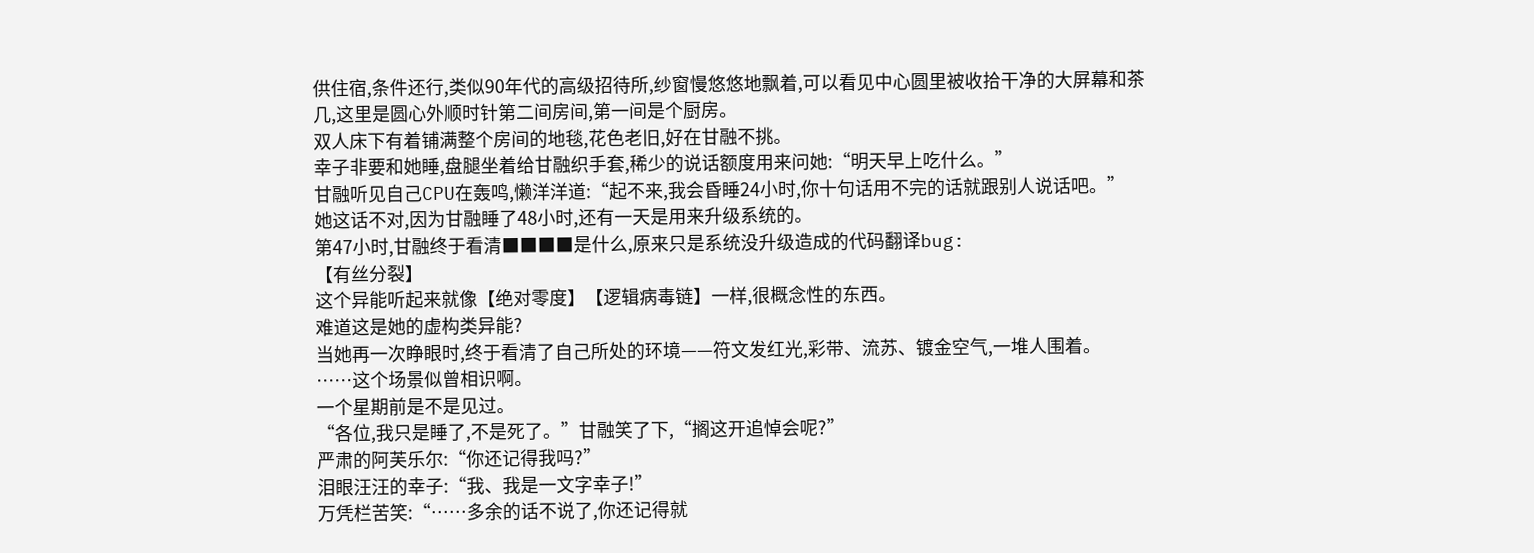供住宿,条件还行,类似90年代的高级招待所,纱窗慢悠悠地飘着,可以看见中心圆里被收拾干净的大屏幕和茶几,这里是圆心外顺时针第二间房间,第一间是个厨房。
双人床下有着铺满整个房间的地毯,花色老旧,好在甘融不挑。
幸子非要和她睡,盘腿坐着给甘融织手套,稀少的说话额度用来问她:“明天早上吃什么。”
甘融听见自己CPU在轰鸣,懒洋洋道:“起不来,我会昏睡24小时,你十句话用不完的话就跟别人说话吧。”
她这话不对,因为甘融睡了48小时,还有一天是用来升级系统的。
第47小时,甘融终于看清■■■■是什么,原来只是系统没升级造成的代码翻译bug:
【有丝分裂】
这个异能听起来就像【绝对零度】【逻辑病毒链】一样,很概念性的东西。
难道这是她的虚构类异能?
当她再一次睁眼时,终于看清了自己所处的环境——符文发红光,彩带、流苏、镀金空气,一堆人围着。
……这个场景似曾相识啊。
一个星期前是不是见过。
“各位,我只是睡了,不是死了。”甘融笑了下,“搁这开追悼会呢?”
严肃的阿芙乐尔:“你还记得我吗?”
泪眼汪汪的幸子:“我、我是一文字幸子!”
万凭栏苦笑:“……多余的话不说了,你还记得就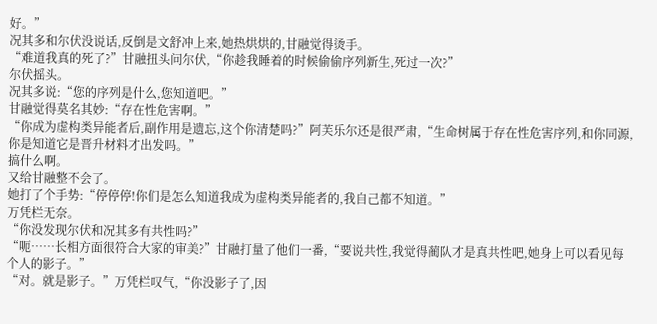好。”
况其多和尔伏没说话,反倒是文舒冲上来,她热烘烘的,甘融觉得烫手。
“难道我真的死了?”甘融扭头问尔伏,“你趁我睡着的时候偷偷序列新生,死过一次?”
尔伏摇头。
况其多说:“您的序列是什么,您知道吧。”
甘融觉得莫名其妙:“存在性危害啊。”
“你成为虚构类异能者后,副作用是遗忘,这个你清楚吗?”阿芙乐尔还是很严肃,“生命树属于存在性危害序列,和你同源,你是知道它是晋升材料才出发吗。”
搞什么啊。
又给甘融整不会了。
她打了个手势:“停停停!你们是怎么知道我成为虚构类异能者的,我自己都不知道。”
万凭栏无奈。
“你没发现尔伏和况其多有共性吗?”
“呃……长相方面很符合大家的审美?”甘融打量了他们一番,“要说共性,我觉得蔺队才是真共性吧,她身上可以看见每个人的影子。”
“对。就是影子。”万凭栏叹气,“你没影子了,因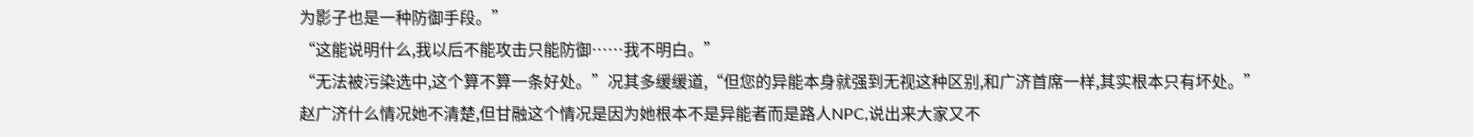为影子也是一种防御手段。”
“这能说明什么,我以后不能攻击只能防御……我不明白。”
“无法被污染选中,这个算不算一条好处。”况其多缓缓道,“但您的异能本身就强到无视这种区别,和广济首席一样,其实根本只有坏处。”
赵广济什么情况她不清楚,但甘融这个情况是因为她根本不是异能者而是路人NPC,说出来大家又不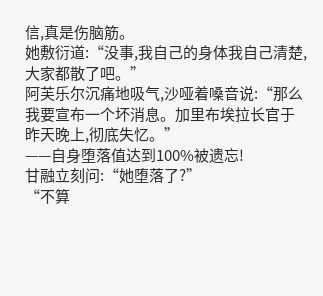信,真是伤脑筋。
她敷衍道:“没事,我自己的身体我自己清楚,大家都散了吧。”
阿芙乐尔沉痛地吸气,沙哑着嗓音说:“那么我要宣布一个坏消息。加里布埃拉长官于昨天晚上,彻底失忆。”
——自身堕落值达到100%被遗忘!
甘融立刻问:“她堕落了?”
“不算